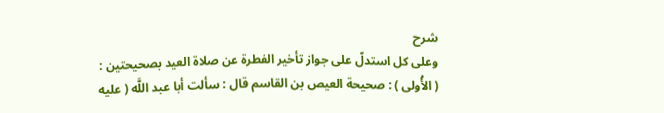شرح
وعلى كل استدلّ على جواز تأخير الفطرة عن صلاة العيد بصحيحتين :
( الأُولى ) : صحيحة العيص بن القاسم قال : سألت أبا عبد اللَّه ( عليه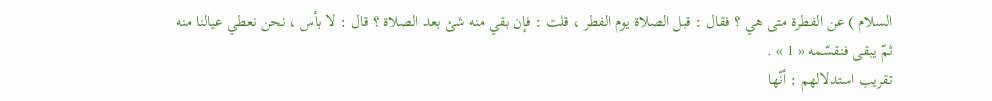السلام ) عن الفطرة متى هي ؟ فقال : قبل الصلاة يوم الفطر ، قلت : فإن بقي منه شئ بعد الصلاة ؟ قال : لا بأس ، نحن نعطي عيالنا منه ثمّ يبقى فنقسّمه « 1 » .
تقريب استدلالهم : أنّها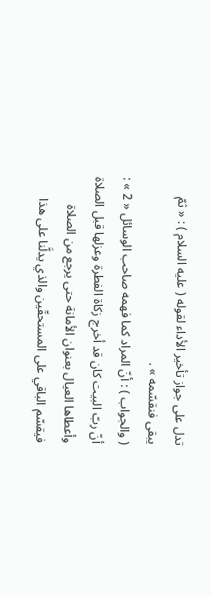تدل على جواز تأخير الأداء لقوله ( عليه السلام ) : « ثمّ يبقى فنقسّمه » .
( والجواب ) : أنّ المراد كما فهمه صاحب الوسائل « 2 » : أنّ ربّ البيت كان قد أخرج زكاة الفطرة وعزلها قبل الصلاة وأعطاها العيال بعنوان الأمانة حتى يرجع من الصلاة فيقسّم الباقي على المستحقّين والذي يدلَّنا على هذا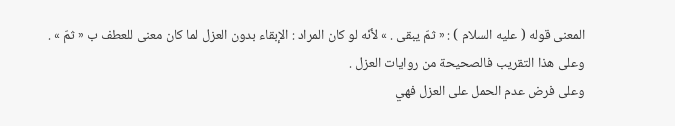المعنى قوله ( عليه السلام ) : « ثمّ يبقى . » لأنّه لو كان المراد : الإبقاء بدون العزل لما كان معنى للعطف ب « ثمّ » .
وعلى هذا التقريب فالصحيحة من روايات العزل .
وعلى فرض عدم الحمل على العزل فهي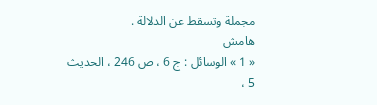مجملة وتسقط عن الدلالة .
هامش
« 1 » الوسائل : ج 6 ، ص 246 ، الحديث 5 ،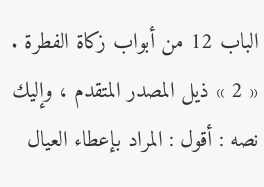الباب 12 من أبواب زكاة الفطرة .
« 2 » ذيل المصدر المتقدم ، وإليك نصه : أقول : المراد بإعطاء العيال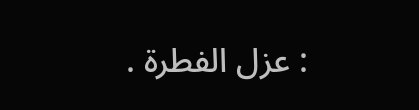: عزل الفطرة .